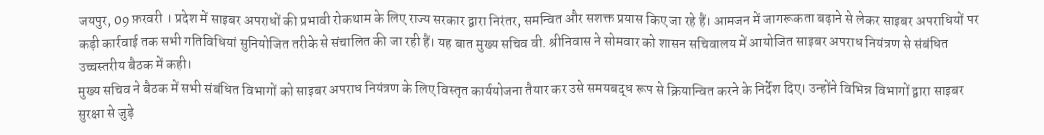जयपुर, 09 फ़रवरी । प्रदेश में साइबर अपराधों की प्रभावी रोकथाम के लिए राज्य सरकार द्वारा निरंतर, समन्वित और सशक्त प्रयास किए जा रहे हैं। आमजन में जागरूकता बढ़ाने से लेकर साइबर अपराधियों पर कड़ी कार्रवाई तक सभी गतिविधियां सुनियोजित तरीके से संचालित की जा रही हैं। यह बात मुख्य सचिव वी. श्रीनिवास ने सोमवार को शासन सचिवालय में आयोजित साइबर अपराध नियंत्रण से संबंधित उच्चस्तरीय बैठक में कही।
मुख्य सचिव ने बैठक में सभी संबंधित विभागों को साइबर अपराध नियंत्रण के लिए विस्तृत कार्ययोजना तैयार कर उसे समयबद्ध रूप से क्रियान्वित करने के निर्देश दिए। उन्होंने विभिन्न विभागों द्वारा साइबर सुरक्षा से जुड़े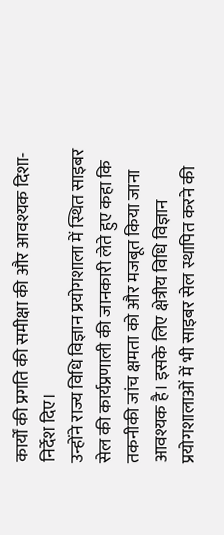कार्यों की प्रगति की समीक्षा की और आवश्यक दिशा-निर्देश दिए।
उन्होंने राज्य विधि विज्ञान प्रयोगशाला में स्थित साइबर सेल की कार्यप्रणाली की जानकारी लेते हुए कहा कि तकनीकी जांच क्षमता को और मजबूत किया जाना आवश्यक है। इसके लिए क्षेत्रीय विधि विज्ञान प्रयोगशालाओं में भी साइबर सेल स्थापित करने की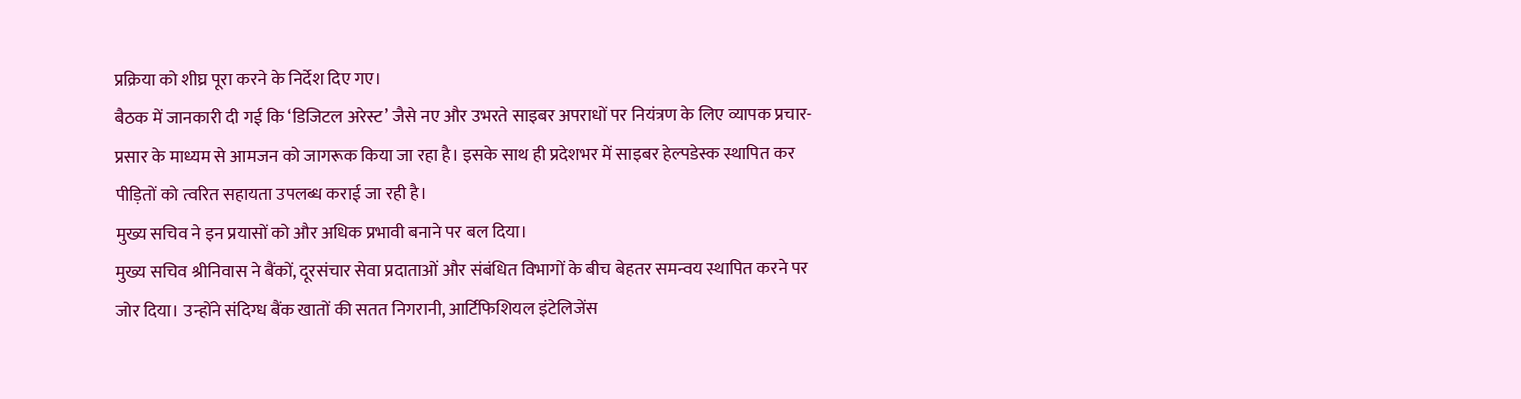प्रक्रिया को शीघ्र पूरा करने के निर्देश दिए गए।
बैठक में जानकारी दी गई कि ‘डिजिटल अरेस्ट’ जैसे नए और उभरते साइबर अपराधों पर नियंत्रण के लिए व्यापक प्रचार-प्रसार के माध्यम से आमजन को जागरूक किया जा रहा है। इसके साथ ही प्रदेशभर में साइबर हेल्पडेस्क स्थापित कर पीड़ितों को त्वरित सहायता उपलब्ध कराई जा रही है।
मुख्य सचिव ने इन प्रयासों को और अधिक प्रभावी बनाने पर बल दिया।
मुख्य सचिव श्रीनिवास ने बैंकों, दूरसंचार सेवा प्रदाताओं और संबंधित विभागों के बीच बेहतर समन्वय स्थापित करने पर जोर दिया। उन्होंने संदिग्ध बैंक खातों की सतत निगरानी, आर्टिफिशियल इंटेलिजेंस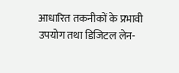आधारित तकनीकों के प्रभावी उपयोग तथा डिजिटल लेन-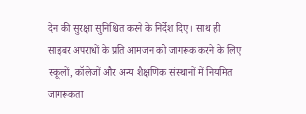देन की सुरक्षा सुनिश्चित करने के निर्देश दिए। साथ ही साइबर अपराधों के प्रति आमजन को जागरूक करने के लिए स्कूलों, कॉलेजों और अन्य शैक्षणिक संस्थानों में नियमित जागरूकता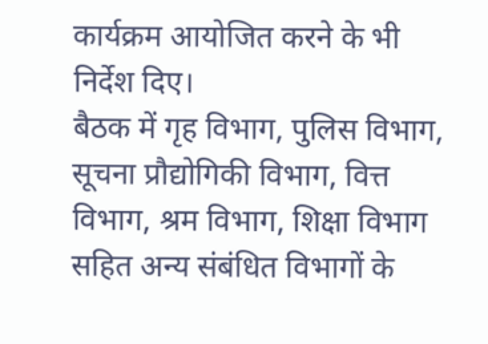कार्यक्रम आयोजित करने के भी निर्देश दिए।
बैठक में गृह विभाग, पुलिस विभाग, सूचना प्रौद्योगिकी विभाग, वित्त विभाग, श्रम विभाग, शिक्षा विभाग सहित अन्य संबंधित विभागों के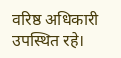वरिष्ठ अधिकारी उपस्थित रहे।